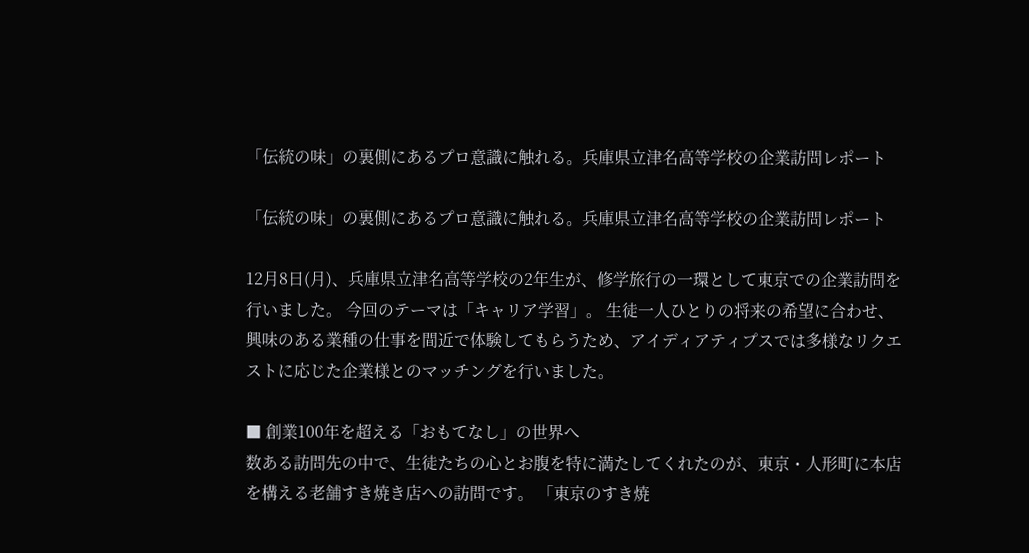「伝統の味」の裏側にあるプロ意識に触れる。兵庫県立津名高等学校の企業訪問レポート

「伝統の味」の裏側にあるプロ意識に触れる。兵庫県立津名高等学校の企業訪問レポート

12月8日(月)、兵庫県立津名高等学校の2年生が、修学旅行の一環として東京での企業訪問を行いました。 今回のテーマは「キャリア学習」。 生徒一人ひとりの将来の希望に合わせ、興味のある業種の仕事を間近で体験してもらうため、アイディアティプスでは多様なリクエストに応じた企業様とのマッチングを行いました。

■ 創業100年を超える「おもてなし」の世界へ
数ある訪問先の中で、生徒たちの心とお腹を特に満たしてくれたのが、東京・人形町に本店を構える老舗すき焼き店への訪問です。 「東京のすき焼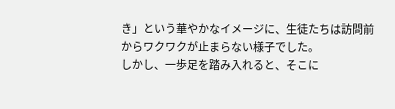き」という華やかなイメージに、生徒たちは訪問前からワクワクが止まらない様子でした。
しかし、一歩足を踏み入れると、そこに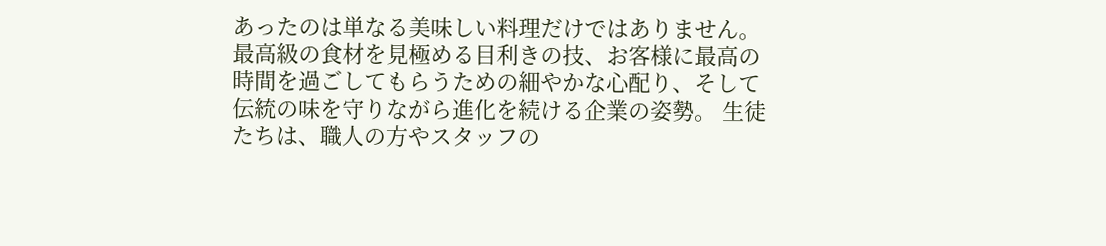あったのは単なる美味しい料理だけではありません。 最高級の食材を見極める目利きの技、お客様に最高の時間を過ごしてもらうための細やかな心配り、そして伝統の味を守りながら進化を続ける企業の姿勢。 生徒たちは、職人の方やスタッフの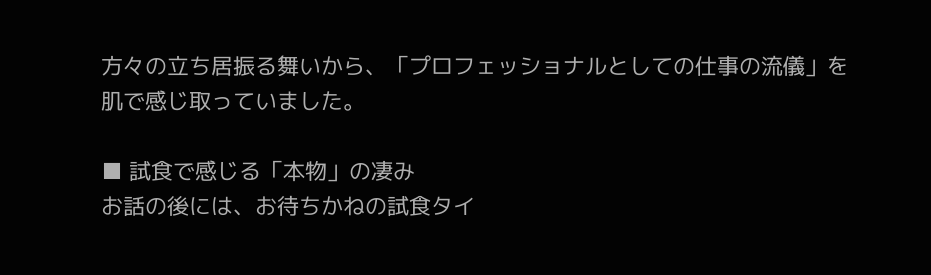方々の立ち居振る舞いから、「プロフェッショナルとしての仕事の流儀」を肌で感じ取っていました。

■ 試食で感じる「本物」の凄み
お話の後には、お待ちかねの試食タイ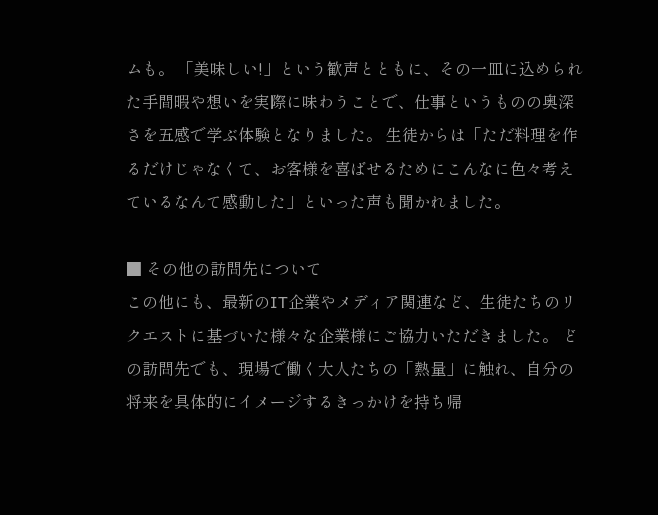ムも。 「美味しい!」という歓声とともに、その一皿に込められた手間暇や想いを実際に味わうことで、仕事というものの奥深さを五感で学ぶ体験となりました。 生徒からは「ただ料理を作るだけじゃなくて、お客様を喜ばせるためにこんなに色々考えているなんて感動した」といった声も聞かれました。

■ その他の訪問先について
この他にも、最新のIT企業やメディア関連など、生徒たちのリクエストに基づいた様々な企業様にご協力いただきました。 どの訪問先でも、現場で働く大人たちの「熱量」に触れ、自分の将来を具体的にイメージするきっかけを持ち帰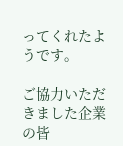ってくれたようです。

ご協力いただきました企業の皆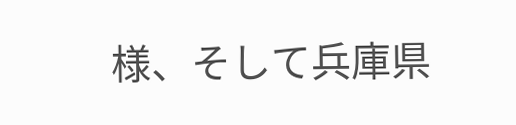様、そして兵庫県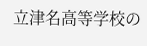立津名高等学校の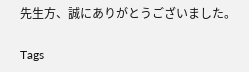先生方、誠にありがとうございました。

Tags